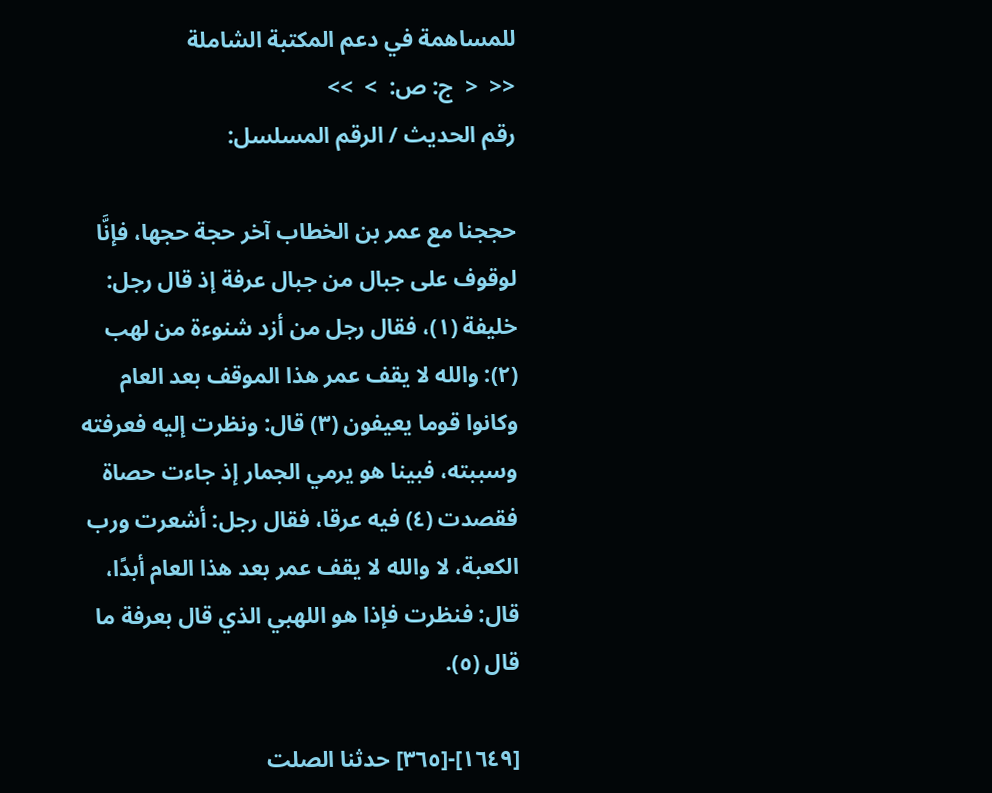للمساهمة في دعم المكتبة الشاملة
<<  <  ج: ص:  >  >>
رقم الحديث / الرقم المسلسل:

حججنا مع عمر بن الخطاب آخر حجة حجها، فإنَّا لوقوف على جبال من جبال عرفة إذ قال رجل: خليفة (١)، فقال رجل من أزد شنوءة من لهب (٢): والله لا يقف عمر هذا الموقف بعد العام وكانوا قوما يعيفون (٣) قال: ونظرت إليه فعرفته وسببته، فبينا هو يرمي الجمار إذ جاءت حصاة فقصدت (٤) فيه عرقا، فقال رجل: أشعرت ورب الكعبة، لا والله لا يقف عمر بعد هذا العام أبدًا، قال: فنظرت فإذا هو اللهبي الذي قال بعرفة ما قال (٥).

[١٦٤٩]-[٣٦٥] حدثنا الصلت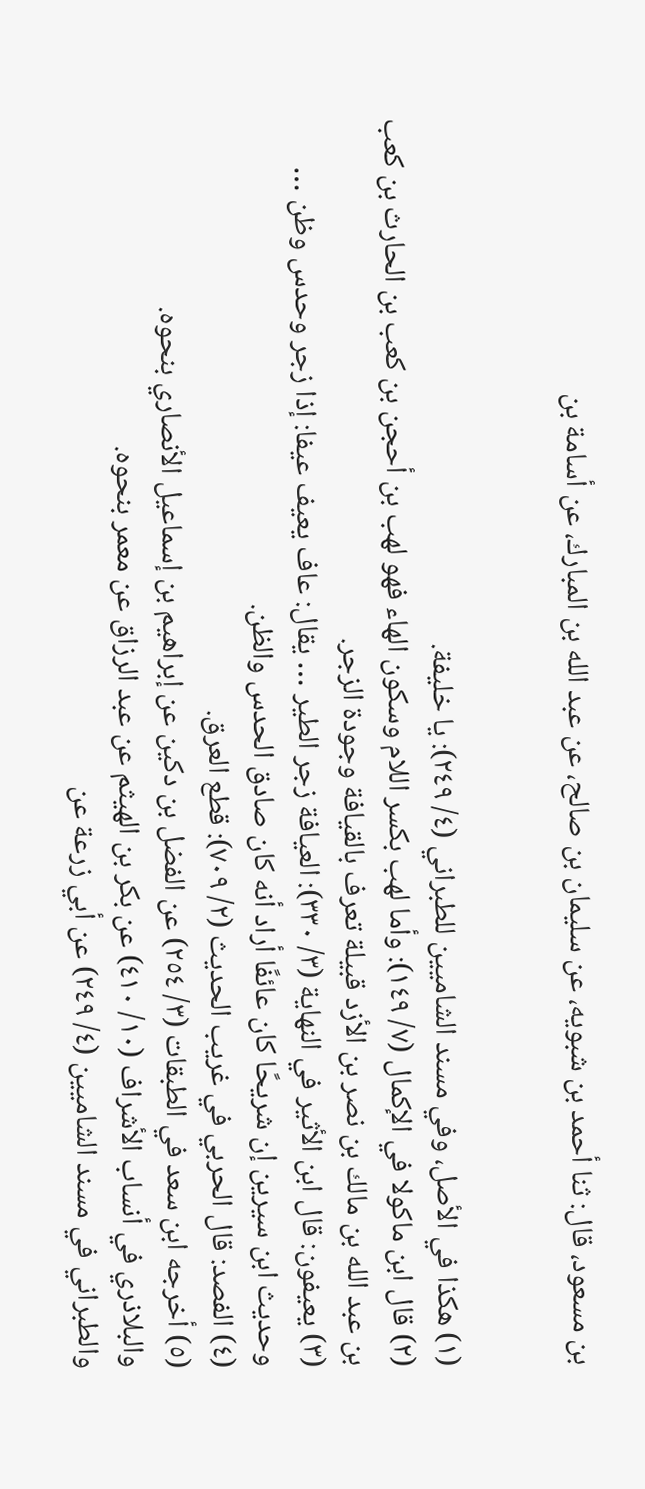بن مسعود، قال: ثنا أحمد بن شبويه، عن سليمان بن صالح، عن عبد الله بن المبارك، عن أسامة بن


(١) هكذا في الأصل، وفي مسند الشاميين للطبراني (٤/ ٢٤٩): يا خليفة.
(٢) قال ابن ماكولا في الإكمال (٧/ ١٤٩): وأما لهب بكسر اللام وسكون الهاء فهو لهب بن أحجن بن كعب بن الحارث بن كعب بن عبد الله بن مالك بن نصر بن الأزد قبيلة تعرف بالقيافة وجودة الزجر.
(٣) يعيفون: قال ابن الأثير في النهاية (٣/ ٣٣٠): العيافة زجر الطير … يقال: عاف يعيف عيفا: إذا زجر وحدس وظن … وحديث ابن سيرين إن شريحًا كان عائفًا أراد أنه كان صادق الحدس والظن.
(٤) الفصد: قال الحربي في غريب الحديث (٢/ ٧٠٩): قطع العرق.
(٥) أخرجه ابن سعد في الطبقات (٣/ ٢٥٤) عن الفضل بن دكين عن إبراهيم بن إسماعيل الأنصاري بنحوه.
والبلاذري في أنساب الأشراف (١٠/ ٤١٠) عن بكر بن الهيثم عن عبد الرزاق عن معمر بنحوه.
والطبراني في مسند الشاميين (٤/ ٢٤٩) عن أبي زرعة عن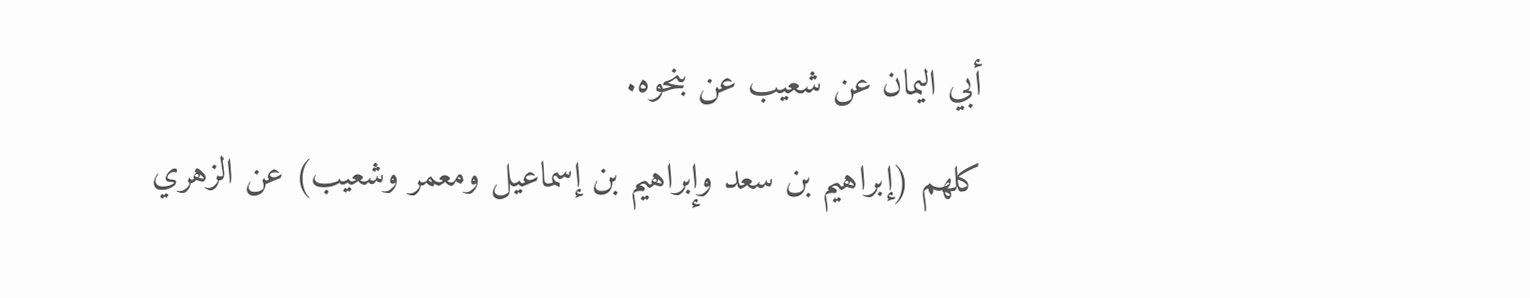أبي اليمان عن شعيب عن بنحوه.
كلهم (إبراهيم بن سعد وإبراهيم بن إسماعيل ومعمر وشعيب) عن الزهري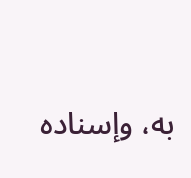به، وإسناده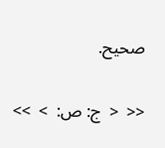صحيح.

<<  <  ج: ص:  >  >>